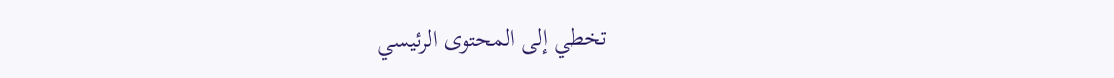تخطي إلى المحتوى الرئيسي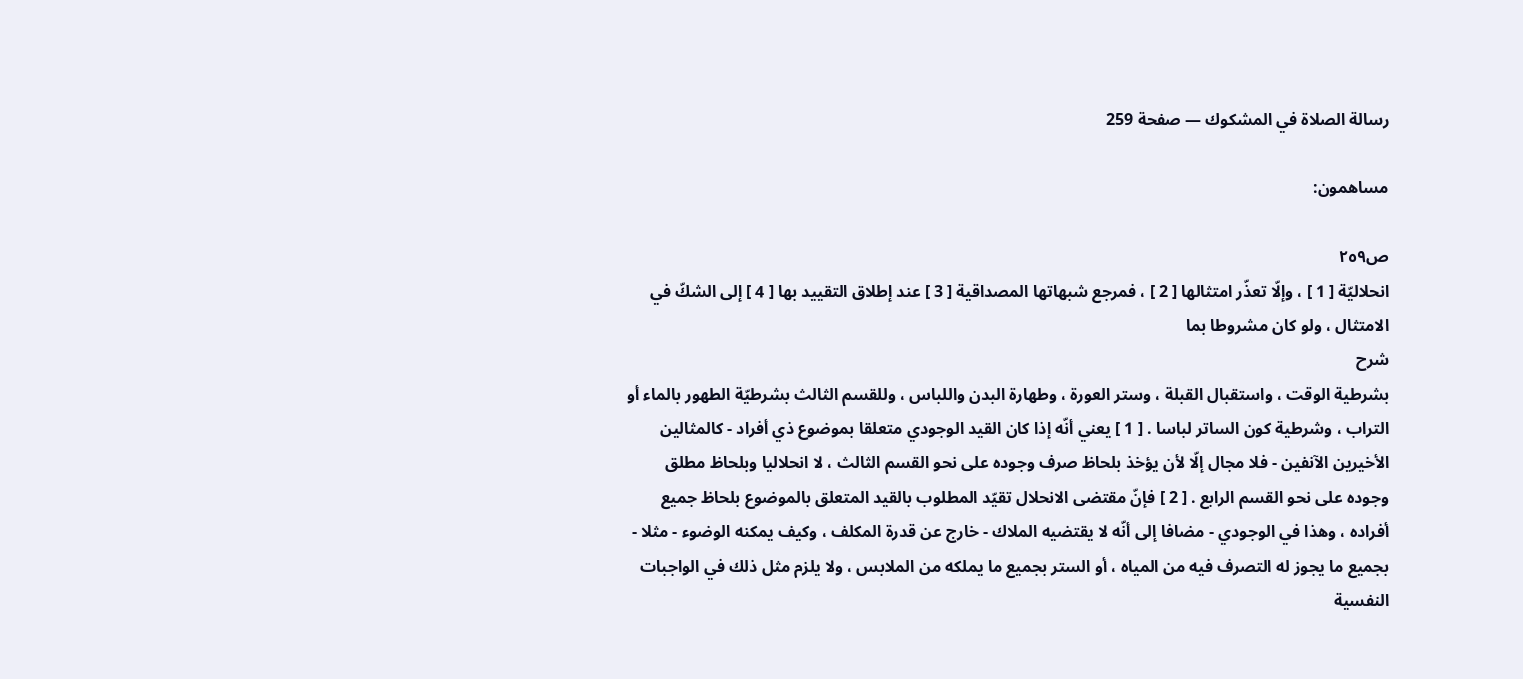رسالة الصلاة في المشكوك — صفحة 259

مساهمون:

ص٢٥٩
انحلاليّة [ 1 ] ، وإلّا تعذّر امتثالها [ 2 ] ، فمرجع شبهاتها المصداقية [ 3 ] عند إطلاق التقييد بها [ 4 ] إلى الشكّ في الامتثال ، ولو كان مشروطا بما
شرح
بشرطية الوقت ، واستقبال القبلة ، وستر العورة ، وطهارة البدن واللباس ، وللقسم الثالث بشرطيّة الطهور بالماء أو التراب ، وشرطية كون الساتر لباسا . [ 1 ] يعني أنّه إذا كان القيد الوجودي متعلقا بموضوع ذي أفراد - كالمثالين الأخيرين الآنفين - فلا مجال إلّا لأن يؤخذ بلحاظ صرف وجوده على نحو القسم الثالث ، لا انحلاليا وبلحاظ مطلق وجوده على نحو القسم الرابع . [ 2 ] فإنّ مقتضى الانحلال تقيّد المطلوب بالقيد المتعلق بالموضوع بلحاظ جميع أفراده ، وهذا في الوجودي - مضافا إلى أنّه لا يقتضيه الملاك - خارج عن قدرة المكلف ، وكيف يمكنه الوضوء - مثلا - بجميع ما يجوز له التصرف فيه من المياه ، أو الستر بجميع ما يملكه من الملابس ، ولا يلزم مثل ذلك في الواجبات النفسية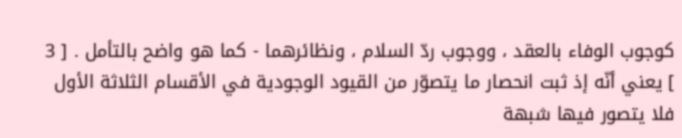كوجوب الوفاء بالعقد ، ووجوب ردّ السلام ، ونظائرهما - كما هو واضح بالتأمل . [ 3 ] يعني أنّه إذ ثبت انحصار ما يتصوّر من القيود الوجودية في الأقسام الثلاثة الأول فلا يتصور فيها شبهة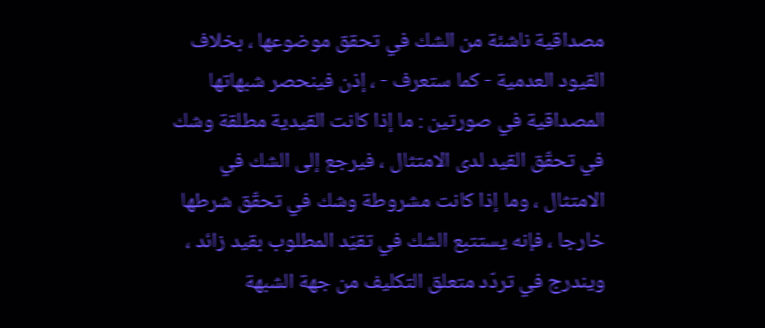مصداقية ناشئة من الشك في تحقق موضوعها ، بخلاف القيود العدمية - كما ستعرف - ، إذن فينحصر شبهاتها المصداقية في صورتين : ما إذا كانت القيدية مطلقة وشك في تحقّق القيد لدى الامتثال ، فيرجع إلى الشك في الامتثال ، وما إذا كانت مشروطة وشك في تحقّق شرطها خارجا ، فإنه يستتبع الشك في تقيّد المطلوب بقيد زائد ، ويندرج في تردّد متعلق التكليف من جهة الشبهة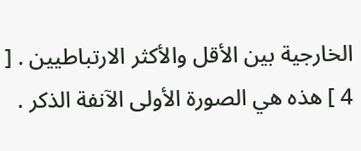الخارجية بين الأقل والأكثر الارتباطيين . [ 4 ] هذه هي الصورة الأولى الآنفة الذكر .